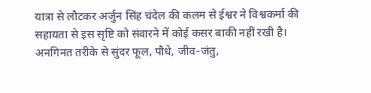यात्रा से लौटकर अर्जुन सिंह चंदेल की कलम से ईश्वर ने विश्वकर्मा की सहायता से इस सृष्टि को संवारने में कोई कसर बाकी नहीं रखी है। अनगिनत तरीके से सुंदर फूल, पौधे, जीव-जंतु,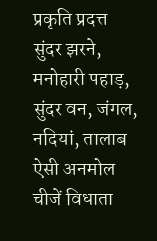प्रकृति प्रदत्त सुंदर झरने, मनोहारी पहाड़, सुंदर वन, जंगल, नदियां, तालाब ऐसी अनमोल चीजें विधाता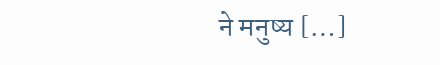ने मनुष्य […]